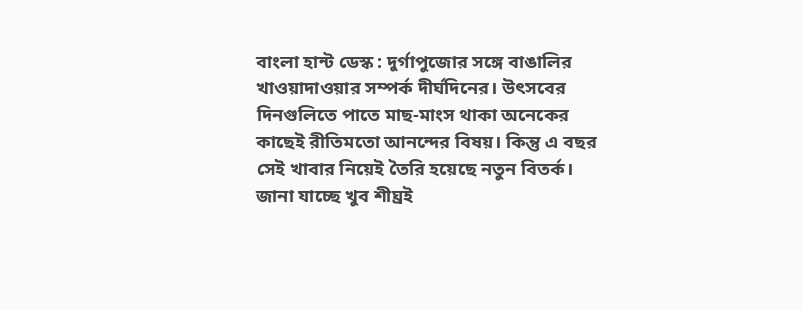বাংলা হান্ট ডেস্ক : দুর্গাপুজোর সঙ্গে বাঙালির খাওয়াদাওয়ার সম্পর্ক দীর্ঘদিনের। উৎসবের দিনগুলিতে পাতে মাছ-মাংস থাকা অনেকের কাছেই রীতিমতো আনন্দের বিষয়। কিন্তু এ বছর সেই খাবার নিয়েই তৈরি হয়েছে নতুন বিতর্ক। জানা যাচ্ছে খুব শীঘ্রই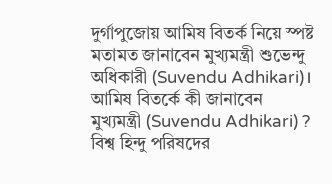দুর্গাপুজোয় আমিষ বিতর্ক নিয়ে স্পষ্ট মতামত জানাবেন মুখ্যমন্ত্রী শুভেন্দু অধিকারী (Suvendu Adhikari)।
আমিষ বিতর্কে কী জানাবেন মুখ্যমন্ত্রী (Suvendu Adhikari) ?
বিশ্ব হিন্দু পরিষদের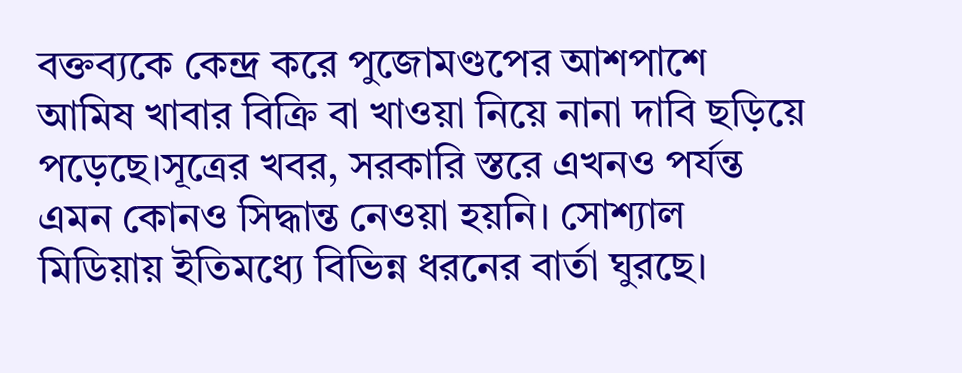বক্তব্যকে কেন্দ্র করে পুজোমণ্ডপের আশপাশে আমিষ খাবার বিক্রি বা খাওয়া নিয়ে নানা দাবি ছড়িয়ে পড়েছে।সূত্রের খবর, সরকারি স্তরে এখনও পর্যন্ত এমন কোনও সিদ্ধান্ত নেওয়া হয়নি। সোশ্যাল মিডিয়ায় ইতিমধ্যে বিভিন্ন ধরনের বার্তা ঘুরছে।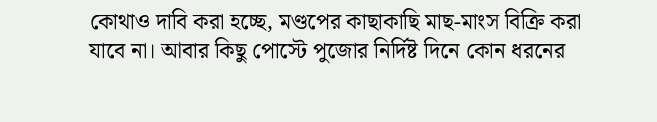কোথাও দাবি করা হচ্ছে, মণ্ডপের কাছাকাছি মাছ-মাংস বিক্রি করা যাবে না। আবার কিছু পোস্টে পুজোর নির্দিষ্ট দিনে কোন ধরনের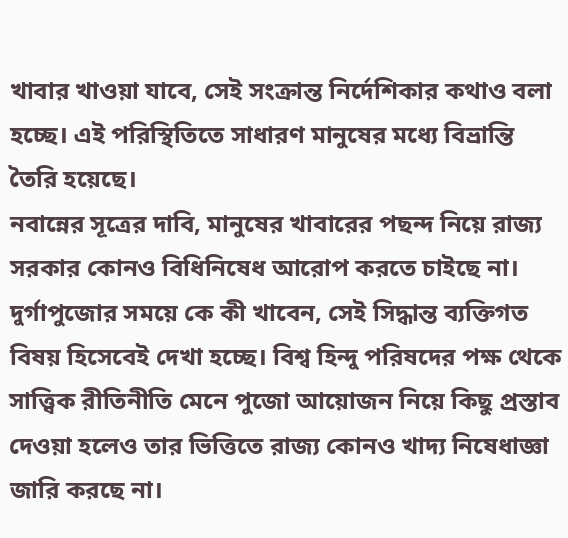খাবার খাওয়া যাবে, সেই সংক্রান্ত নির্দেশিকার কথাও বলা হচ্ছে। এই পরিস্থিতিতে সাধারণ মানুষের মধ্যে বিভ্রান্তি তৈরি হয়েছে।
নবান্নের সূত্রের দাবি, মানুষের খাবারের পছন্দ নিয়ে রাজ্য সরকার কোনও বিধিনিষেধ আরোপ করতে চাইছে না। দুর্গাপুজোর সময়ে কে কী খাবেন, সেই সিদ্ধান্ত ব্যক্তিগত বিষয় হিসেবেই দেখা হচ্ছে। বিশ্ব হিন্দু পরিষদের পক্ষ থেকে সাত্ত্বিক রীতিনীতি মেনে পুজো আয়োজন নিয়ে কিছু প্রস্তাব দেওয়া হলেও তার ভিত্তিতে রাজ্য কোনও খাদ্য নিষেধাজ্ঞা জারি করছে না।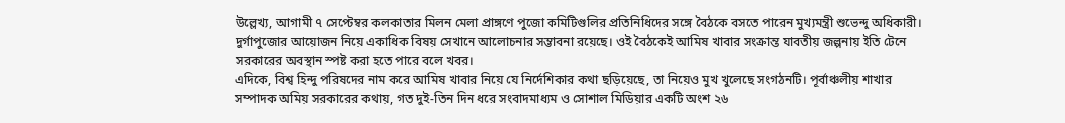উল্লেখ্য, আগামী ৭ সেপ্টেম্বর কলকাতার মিলন মেলা প্রাঙ্গণে পুজো কমিটিগুলির প্রতিনিধিদের সঙ্গে বৈঠকে বসতে পারেন মুখ্যমন্ত্রী শুভেন্দু অধিকারী। দুর্গাপুজোর আয়োজন নিয়ে একাধিক বিষয় সেখানে আলোচনার সম্ভাবনা রয়েছে। ওই বৈঠকেই আমিষ খাবার সংক্রান্ত যাবতীয় জল্পনায় ইতি টেনে সরকারের অবস্থান স্পষ্ট করা হতে পারে বলে খবর।
এদিকে, বিশ্ব হিন্দু পরিষদের নাম করে আমিষ খাবার নিয়ে যে নির্দেশিকার কথা ছড়িয়েছে, তা নিয়েও মুখ খুলেছে সংগঠনটি। পূর্বাঞ্চলীয় শাখার সম্পাদক অমিয় সরকারের কথায়, গত দুই-তিন দিন ধরে সংবাদমাধ্যম ও সোশাল মিডিয়ার একটি অংশ ২৬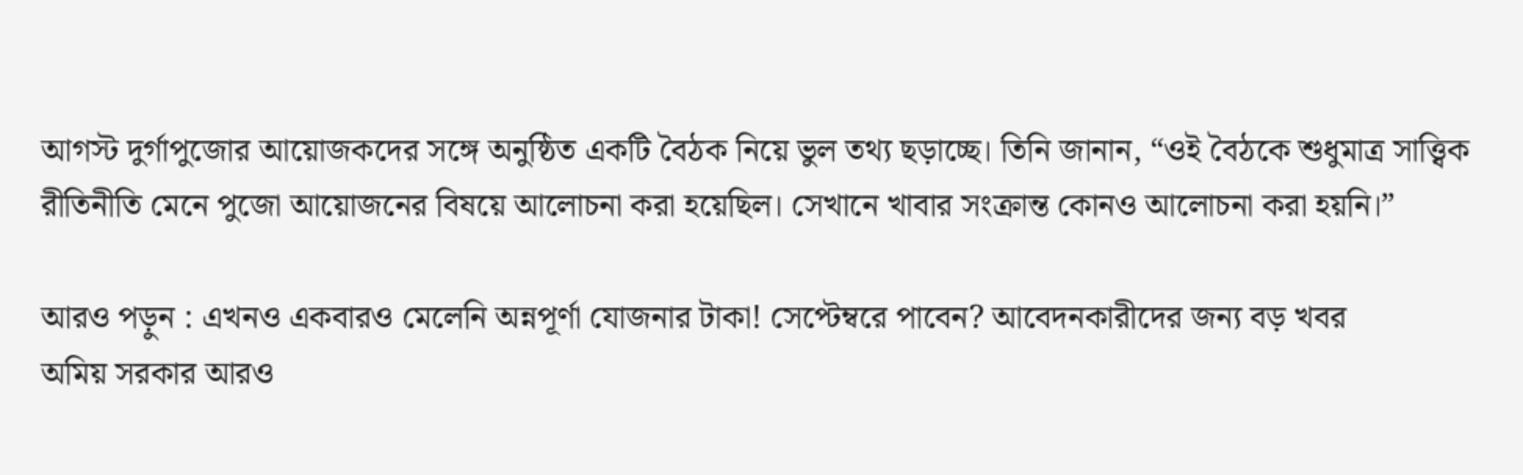আগস্ট দুর্গাপুজোর আয়োজকদের সঙ্গে অনুষ্ঠিত একটি বৈঠক নিয়ে ভুল তথ্য ছড়াচ্ছে। তিনি জানান, “ওই বৈঠকে শুধুমাত্র সাত্ত্বিক রীতিনীতি মেনে পুজো আয়োজনের বিষয়ে আলোচনা করা হয়েছিল। সেখানে খাবার সংক্রান্ত কোনও আলোচনা করা হয়নি।”

আরও পড়ুন : এখনও একবারও মেলেনি অন্নপূর্ণা যোজনার টাকা! সেপ্টেম্বরে পাবেন? আবেদনকারীদের জন্য বড় খবর
অমিয় সরকার আরও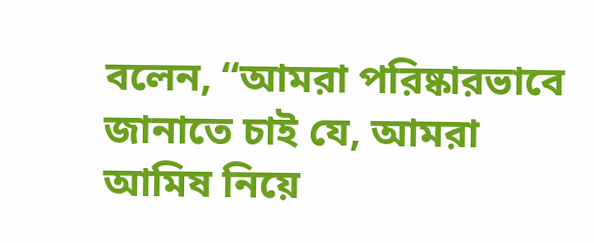বলেন, “আমরা পরিষ্কারভাবে জানাতে চাই যে, আমরা আমিষ নিয়ে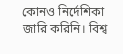কোনও নির্দেশিকা জারি করিনি। বিশ্ব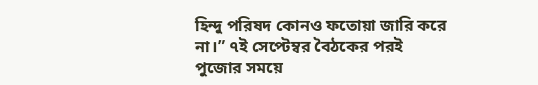হিন্দু পরিষদ কোনও ফতোয়া জারি করে না।” ৭ই সেপ্টেম্বর বৈঠকের পরই পুজোর সময়ে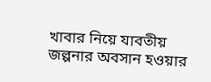খাবার নিয়ে যাবতীয় জল্পনার অবসান হওয়ার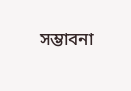সম্ভাবনা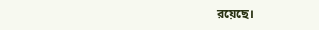রয়েছে।